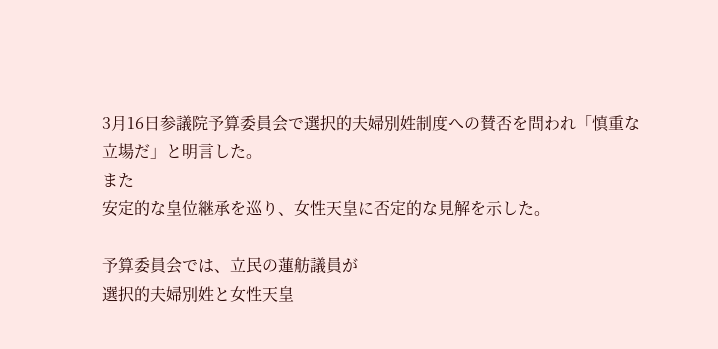3月16日参議院予算委員会で選択的夫婦別姓制度への賛否を問われ「慎重な立場だ」と明言した。
また
安定的な皇位継承を巡り、女性天皇に否定的な見解を示した。

予算委員会では、立民の蓮舫議員が
選択的夫婦別姓と女性天皇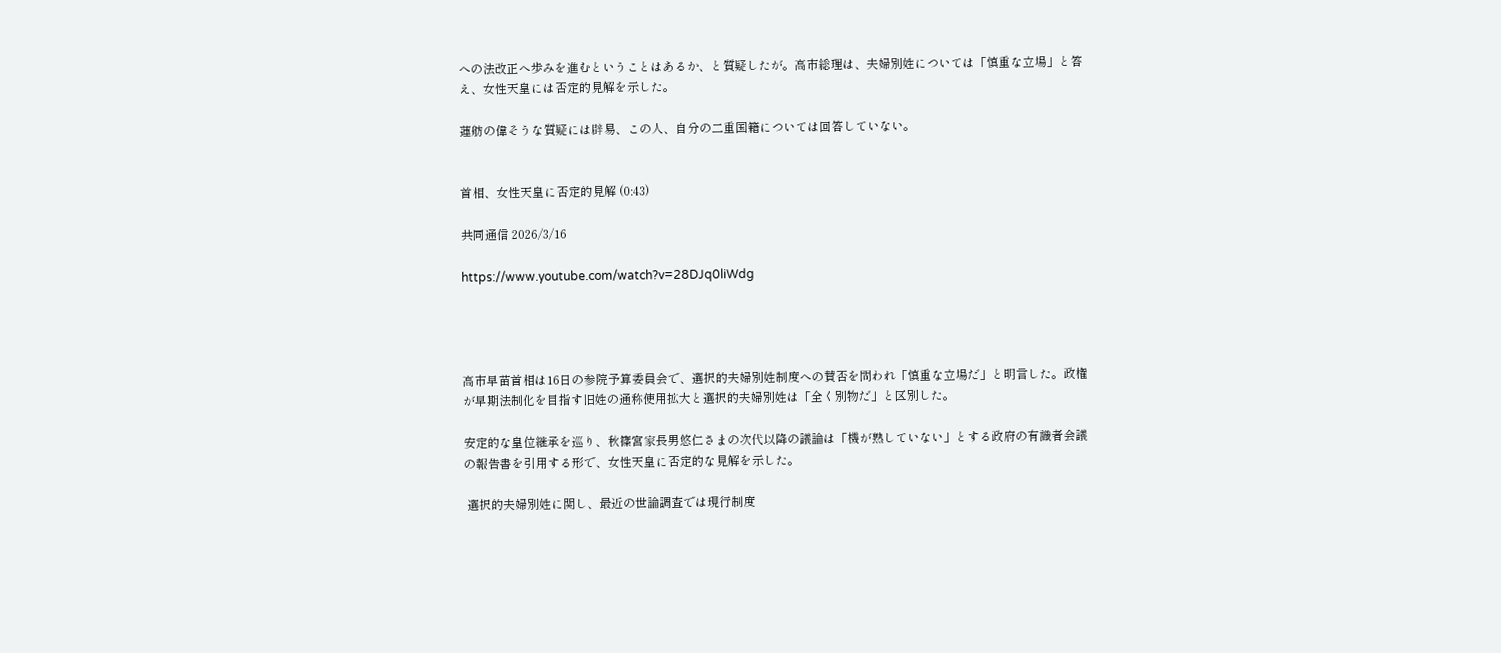への法改正へ歩みを進むということはあるか、と質疑したが。高市総理は、夫婦別姓については「慎重な立場」と答え、女性天皇には否定的見解を示した。

蓮舫の偉そうな質疑には辟易、この人、自分の二重国籍については回答していない。


首相、女性天皇に否定的見解 (0:43)

共同通信 2026/3/16

https://www.youtube.com/watch?v=28DJq0liWdg




高市早苗首相は16日の参院予算委員会で、選択的夫婦別姓制度への賛否を問われ「慎重な立場だ」と明言した。政権が早期法制化を目指す旧姓の通称使用拡大と選択的夫婦別姓は「全く別物だ」と区別した。

安定的な皇位継承を巡り、秋篠宮家長男悠仁さまの次代以降の議論は「機が熟していない」とする政府の有識者会議の報告書を引用する形で、女性天皇に否定的な見解を示した。

 選択的夫婦別姓に関し、最近の世論調査では現行制度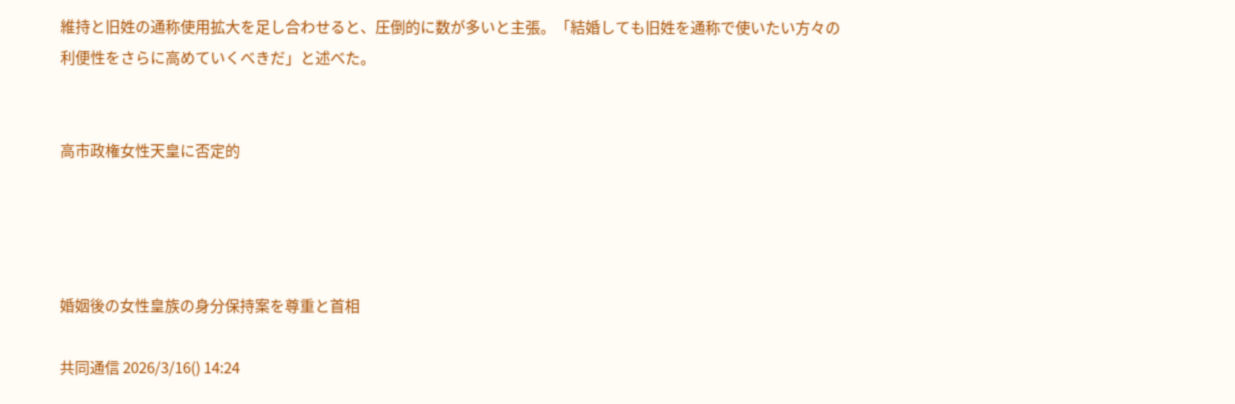維持と旧姓の通称使用拡大を足し合わせると、圧倒的に数が多いと主張。「結婚しても旧姓を通称で使いたい方々の利便性をさらに高めていくべきだ」と述べた。


高市政権女性天皇に否定的




婚姻後の女性皇族の身分保持案を尊重と首相

共同通信 2026/3/16() 14:24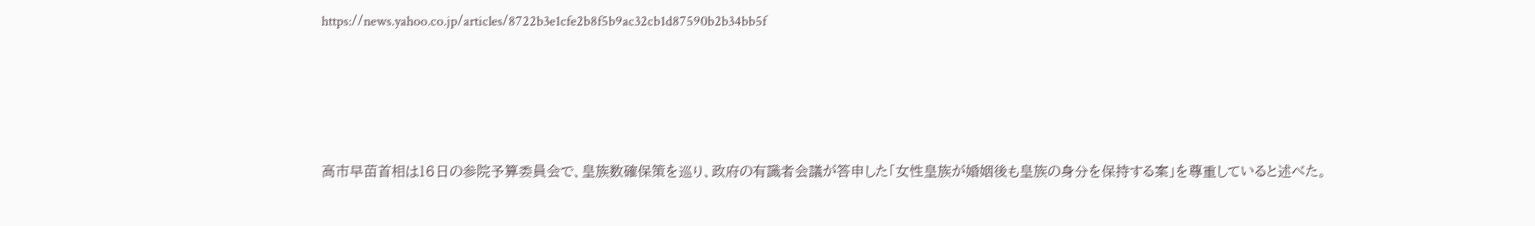https://news.yahoo.co.jp/articles/8722b3e1cfe2b8f5b9ac32cb1d87590b2b34bb5f




高市早苗首相は16日の参院予算委員会で、皇族数確保策を巡り、政府の有識者会議が答申した「女性皇族が婚姻後も皇族の身分を保持する案」を尊重していると述べた。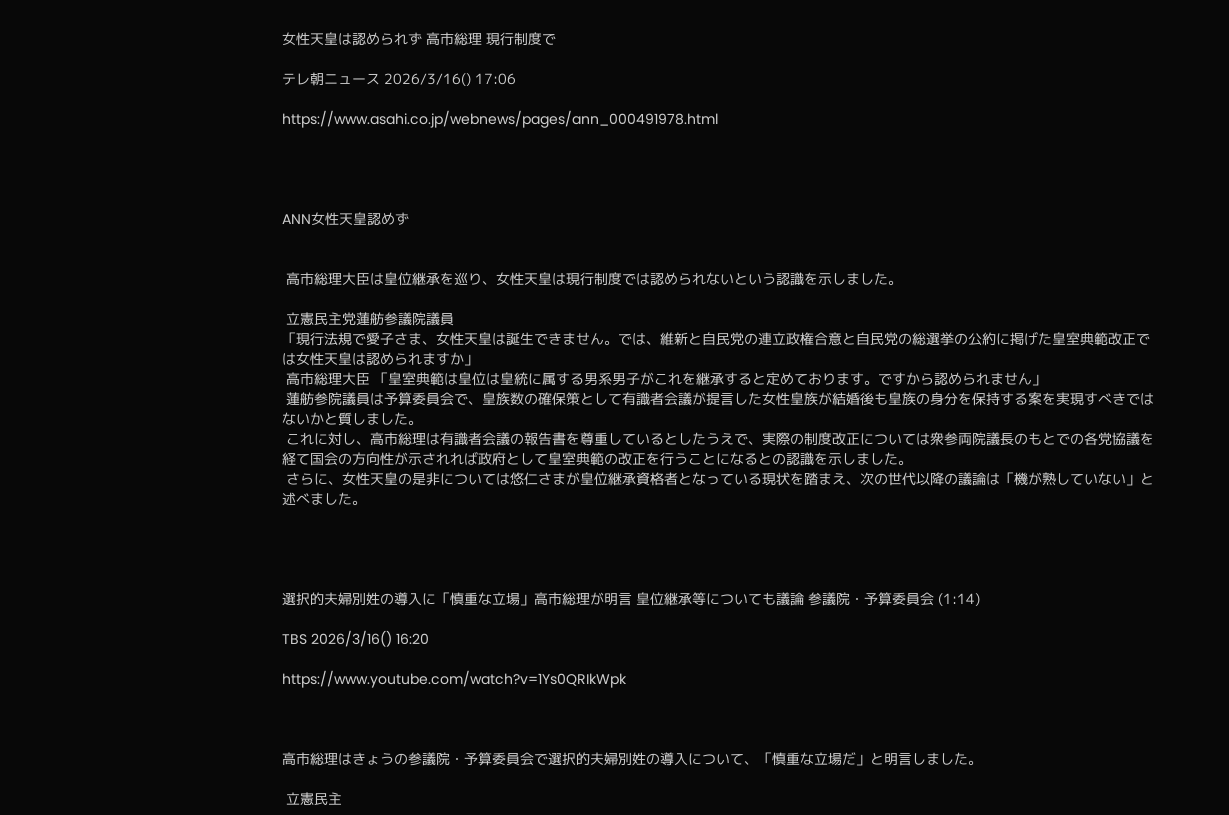女性天皇は認められず 高市総理 現行制度で

テレ朝ニュース 2026/3/16() 17:06

https://www.asahi.co.jp/webnews/pages/ann_000491978.html




ANN女性天皇認めず


 高市総理大臣は皇位継承を巡り、女性天皇は現行制度では認められないという認識を示しました。

 立憲民主党蓮舫参議院議員
「現行法規で愛子さま、女性天皇は誕生できません。では、維新と自民党の連立政権合意と自民党の総選挙の公約に掲げた皇室典範改正では女性天皇は認められますか」
 高市総理大臣 「皇室典範は皇位は皇統に属する男系男子がこれを継承すると定めております。ですから認められません」
 蓮舫参院議員は予算委員会で、皇族数の確保策として有識者会議が提言した女性皇族が結婚後も皇族の身分を保持する案を実現すべきではないかと質しました。
 これに対し、高市総理は有識者会議の報告書を尊重しているとしたうえで、実際の制度改正については衆参両院議長のもとでの各党協議を経て国会の方向性が示されれば政府として皇室典範の改正を行うことになるとの認識を示しました。
 さらに、女性天皇の是非については悠仁さまが皇位継承資格者となっている現状を踏まえ、次の世代以降の議論は「機が熟していない」と述べました。




選択的夫婦別姓の導入に「慎重な立場」高市総理が明言 皇位継承等についても議論 参議院・予算委員会 (1:14)

TBS 2026/3/16() 16:20

https://www.youtube.com/watch?v=1Ys0QRIkWpk



高市総理はきょうの参議院・予算委員会で選択的夫婦別姓の導入について、「慎重な立場だ」と明言しました。

 立憲民主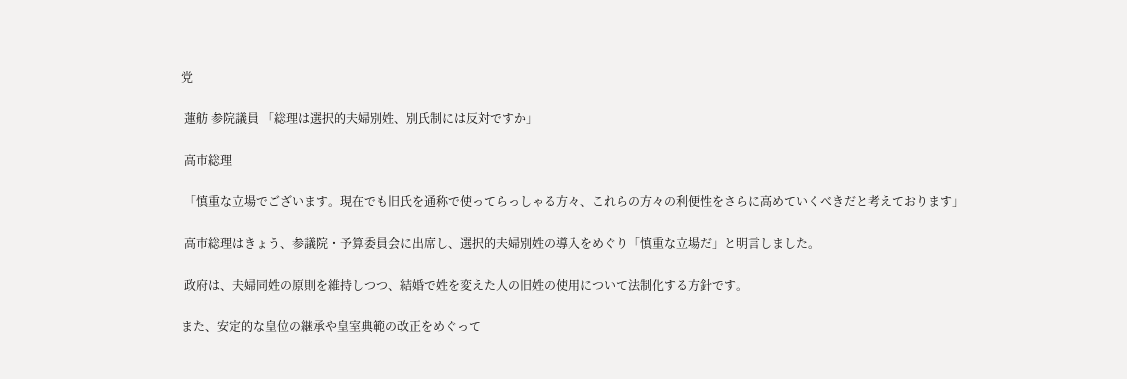党

 蓮舫 参院議員 「総理は選択的夫婦別姓、別氏制には反対ですか」

 高市総理

 「慎重な立場でございます。現在でも旧氏を通称で使ってらっしゃる方々、これらの方々の利便性をさらに高めていくべきだと考えております」

 高市総理はきょう、参議院・予算委員会に出席し、選択的夫婦別姓の導入をめぐり「慎重な立場だ」と明言しました。

 政府は、夫婦同姓の原則を維持しつつ、結婚で姓を変えた人の旧姓の使用について法制化する方針です。

また、安定的な皇位の継承や皇室典範の改正をめぐって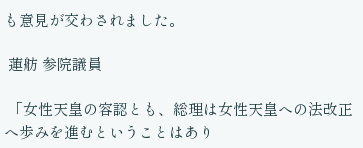も意見が交わされました。

 蓮舫 参院議員

 「女性天皇の容認とも、総理は女性天皇への法改正へ歩みを進むということはあり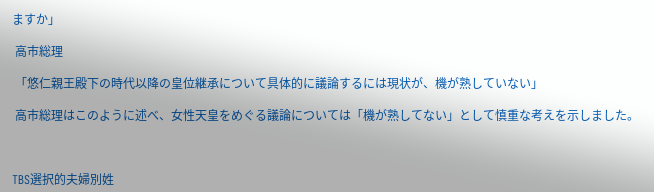ますか」

 高市総理

 「悠仁親王殿下の時代以降の皇位継承について具体的に議論するには現状が、機が熟していない」

 高市総理はこのように述べ、女性天皇をめぐる議論については「機が熟してない」として慎重な考えを示しました。



TBS選択的夫婦別姓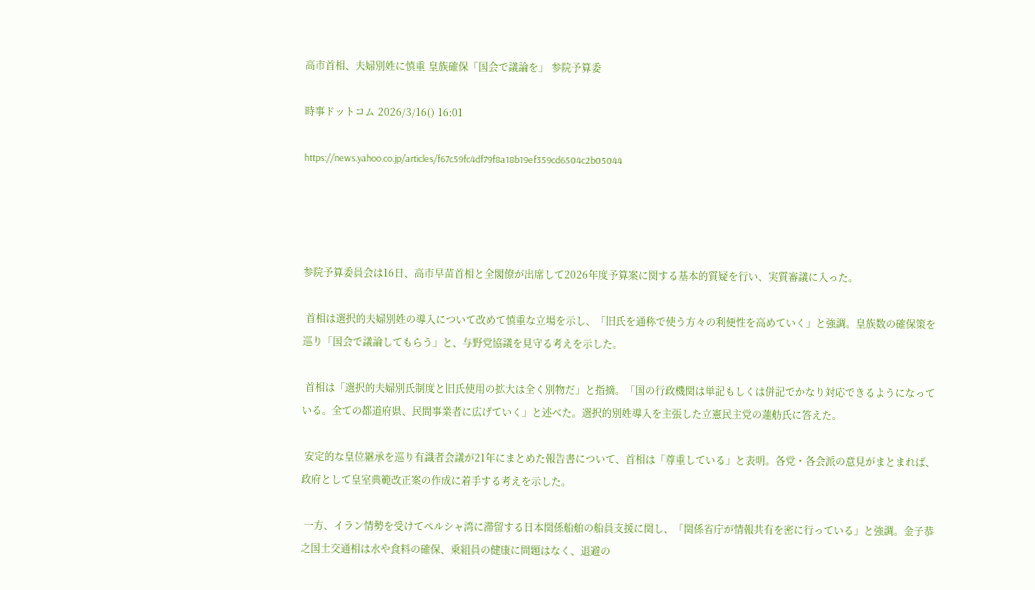高市首相、夫婦別姓に慎重 皇族確保「国会で議論を」 参院予算委

時事ドットコム 2026/3/16() 16:01

https://news.yahoo.co.jp/articles/f67c59fc4df79f8a18b19ef359cd6504c2b05044




参院予算委員会は16日、高市早苗首相と全閣僚が出席して2026年度予算案に関する基本的質疑を行い、実質審議に入った。

 首相は選択的夫婦別姓の導入について改めて慎重な立場を示し、「旧氏を通称で使う方々の利便性を高めていく」と強調。皇族数の確保策を巡り「国会で議論してもらう」と、与野党協議を見守る考えを示した。

 首相は「選択的夫婦別氏制度と旧氏使用の拡大は全く別物だ」と指摘。「国の行政機関は単記もしくは併記でかなり対応できるようになっている。全ての都道府県、民間事業者に広げていく」と述べた。選択的別姓導入を主張した立憲民主党の蓮舫氏に答えた。

 安定的な皇位継承を巡り有識者会議が21年にまとめた報告書について、首相は「尊重している」と表明。各党・各会派の意見がまとまれば、政府として皇室典範改正案の作成に着手する考えを示した。

 一方、イラン情勢を受けてペルシャ湾に滞留する日本関係船舶の船員支援に関し、「関係省庁が情報共有を密に行っている」と強調。金子恭之国土交通相は水や食料の確保、乗組員の健康に問題はなく、退避の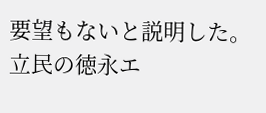要望もないと説明した。立民の徳永エ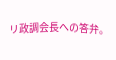リ政調会長への答弁。